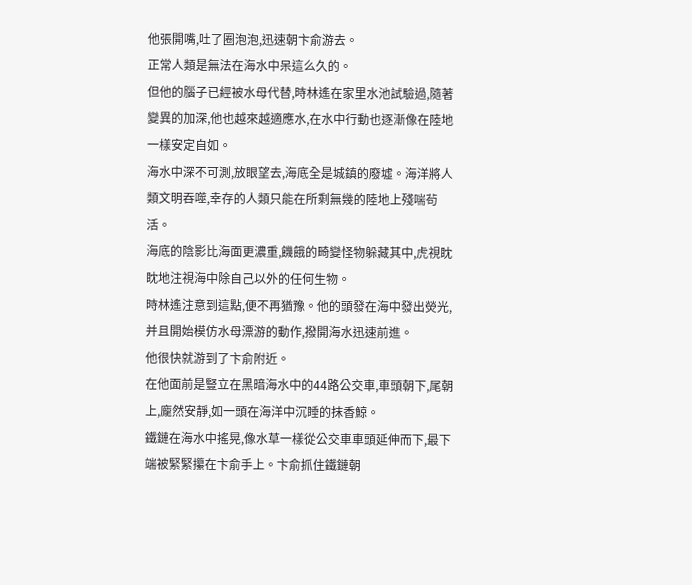他張開嘴,吐了圈泡泡,迅速朝卞俞游去。
正常人類是無法在海水中呆這么久的。
但他的腦子已經被水母代替,時林遙在家里水池試驗過,隨著變異的加深,他也越來越適應水,在水中行動也逐漸像在陸地一樣安定自如。
海水中深不可測,放眼望去,海底全是城鎮的廢墟。海洋將人類文明吞噬,幸存的人類只能在所剩無幾的陸地上殘喘茍活。
海底的陰影比海面更濃重,饑餓的畸變怪物躲藏其中,虎視眈眈地注視海中除自己以外的任何生物。
時林遙注意到這點,便不再猶豫。他的頭發在海中發出熒光,并且開始模仿水母漂游的動作,撥開海水迅速前進。
他很快就游到了卞俞附近。
在他面前是豎立在黑暗海水中的44路公交車,車頭朝下,尾朝上,龐然安靜,如一頭在海洋中沉睡的抹香鯨。
鐵鏈在海水中搖晃,像水草一樣從公交車車頭延伸而下,最下端被緊緊攥在卞俞手上。卞俞抓住鐵鏈朝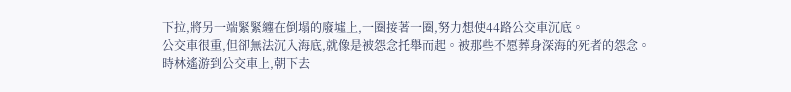下拉,將另一端緊緊纏在倒塌的廢墟上,一圈接著一圈,努力想使44路公交車沉底。
公交車很重,但卻無法沉入海底,就像是被怨念托舉而起。被那些不愿葬身深海的死者的怨念。
時林遙游到公交車上,朝下去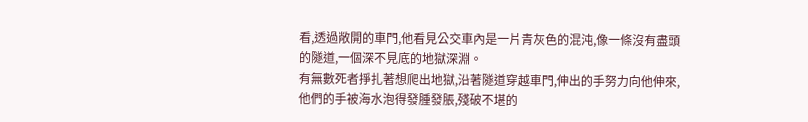看,透過敞開的車門,他看見公交車內是一片青灰色的混沌,像一條沒有盡頭的隧道,一個深不見底的地獄深淵。
有無數死者掙扎著想爬出地獄,沿著隧道穿越車門,伸出的手努力向他伸來,他們的手被海水泡得發腫發脹,殘破不堪的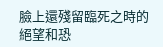臉上還殘留臨死之時的絕望和恐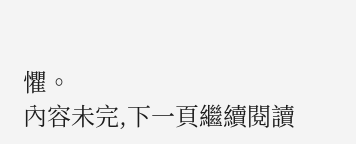懼。
內容未完,下一頁繼續閱讀